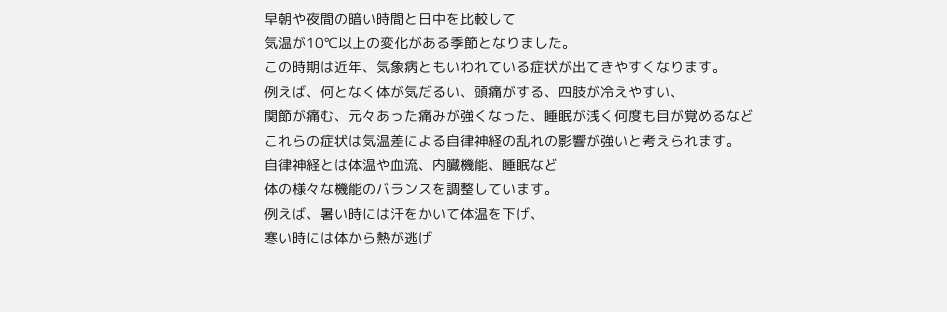早朝や夜間の暗い時間と日中を比較して
気温が10℃以上の変化がある季節となりました。
この時期は近年、気象病ともいわれている症状が出てきやすくなります。
例えば、何となく体が気だるい、頭痛がする、四肢が冷えやすい、
関節が痛む、元々あった痛みが強くなった、睡眠が浅く何度も目が覚めるなど
これらの症状は気温差による自律神経の乱れの影響が強いと考えられます。
自律神経とは体温や血流、内臓機能、睡眠など
体の様々な機能のバランスを調整しています。
例えば、暑い時には汗をかいて体温を下げ、
寒い時には体から熱が逃げ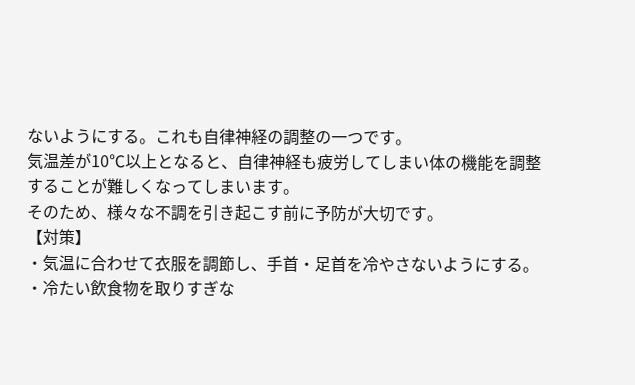ないようにする。これも自律神経の調整の一つです。
気温差が10℃以上となると、自律神経も疲労してしまい体の機能を調整することが難しくなってしまいます。
そのため、様々な不調を引き起こす前に予防が大切です。
【対策】
・気温に合わせて衣服を調節し、手首・足首を冷やさないようにする。
・冷たい飲食物を取りすぎな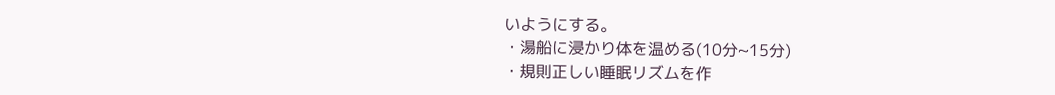いようにする。
・湯船に浸かり体を温める(10分~15分)
・規則正しい睡眠リズムを作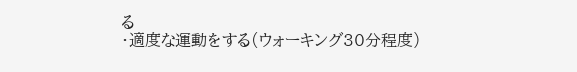る
・適度な運動をする(ウォーキング30分程度)